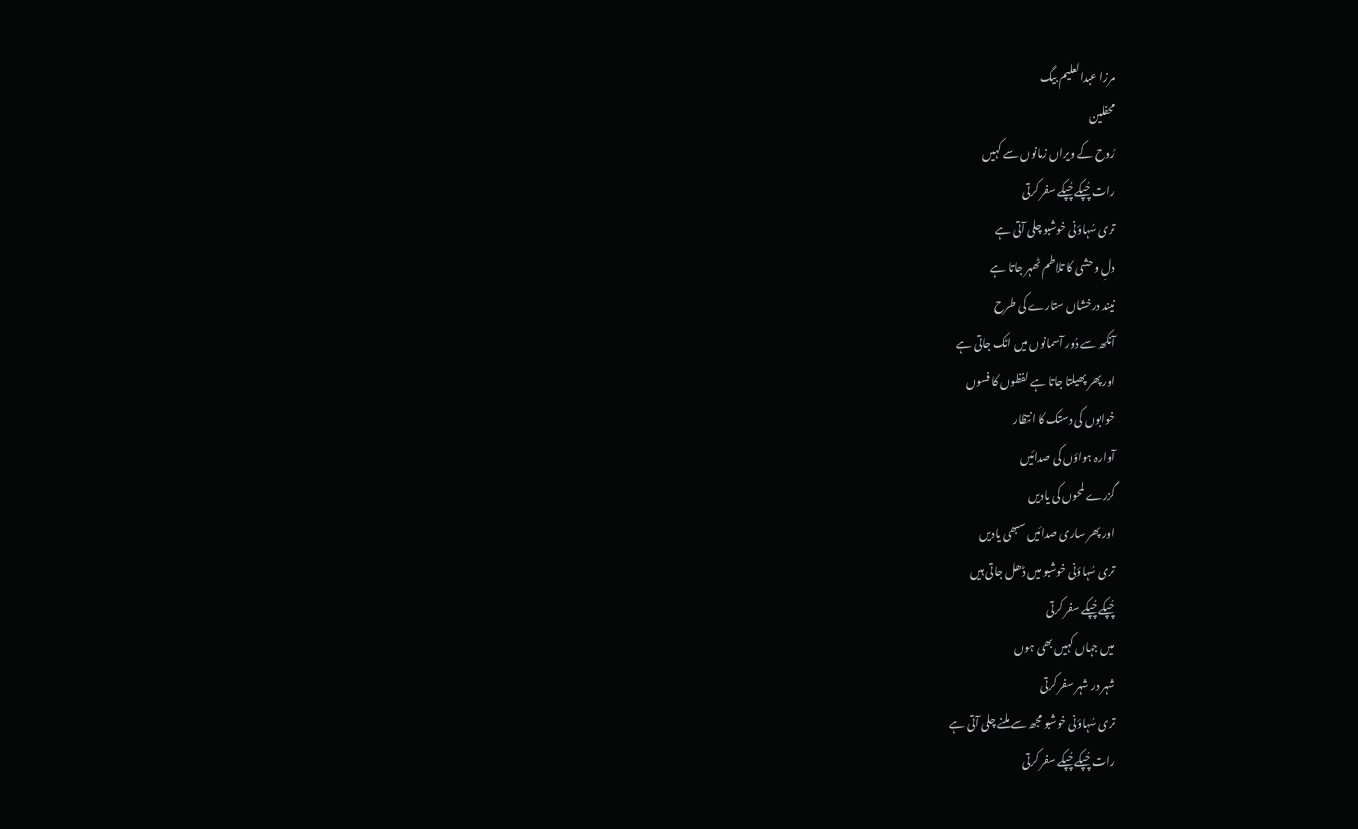مرزا عبدالعلیم بیگ
محفلین
رُوح کے ویراں زمانوں سے کہیں
رات چُپکے چُپکے سفر کرتی
تری سُہاؤنی خوشبو چلی آتی ہے
دلِ وحشی کا تلاطم ٹھہر جاتا ہے
نیند درخشاں ستارے کی طرح
آنکھ سے دُور آسمانوں میں اٹک جاتی ہے
اور پھر پھیلتا جاتا ہے لفظوں کا فسوں
خوابوں کی دستک کا انتظار
آوارہ ہواؤں کی صدائیں
گزرے لمحوں کی یادیں
اور پھر ساری صدائیں سبھی یادیں
تری سُہاؤنی خوشبو میں ڈھل جاتی ہیں
چُپکے چُپکے سفر کرتی
میں جہاں کہیں بھی ہوں
شہر در شہر سفر کرتی
تری سُہاؤنی خوشبو مجھ سے ملنے چلی آتی ہے
رات چُپکے چُپکے سفر کرتی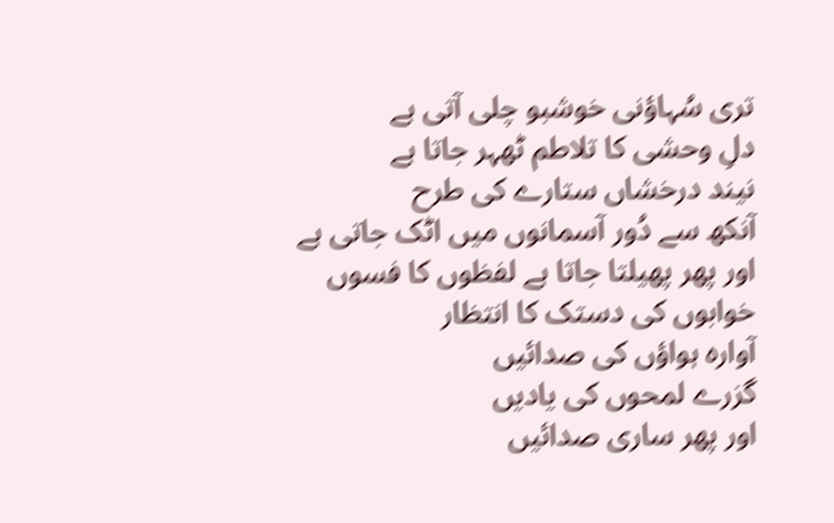تری سُہاؤنی خوشبو چلی آتی ہے
دلِ وحشی کا تلاطم ٹھہر جاتا ہے
نیند درخشاں ستارے کی طرح
آنکھ سے دُور آسمانوں میں اٹک جاتی ہے
اور پھر پھیلتا جاتا ہے لفظوں کا فسوں
خوابوں کی دستک کا انتظار
آوارہ ہواؤں کی صدائیں
گزرے لمحوں کی یادیں
اور پھر ساری صدائیں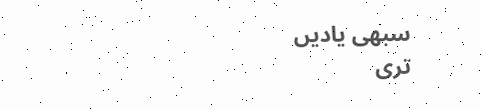سبھی یادیں
تری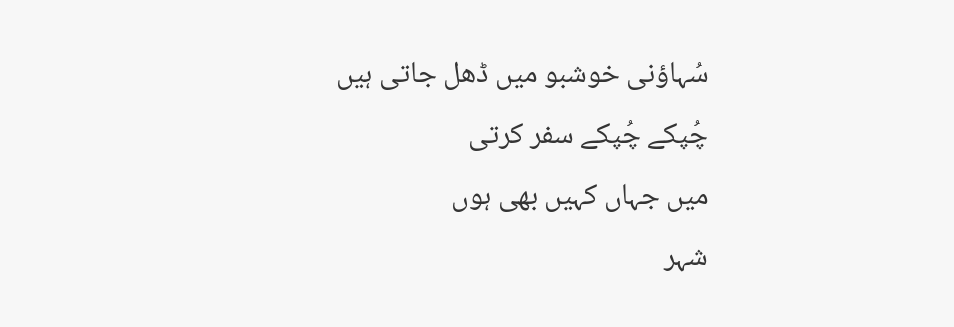سُہاؤنی خوشبو میں ڈھل جاتی ہیں
چُپکے چُپکے سفر کرتی
میں جہاں کہیں بھی ہوں
شہر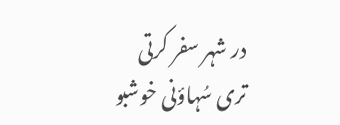در شہر سفر کرتی
تری سُہاؤنی خوشبو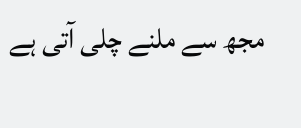مجھ سے ملنے چلی آتی ہے